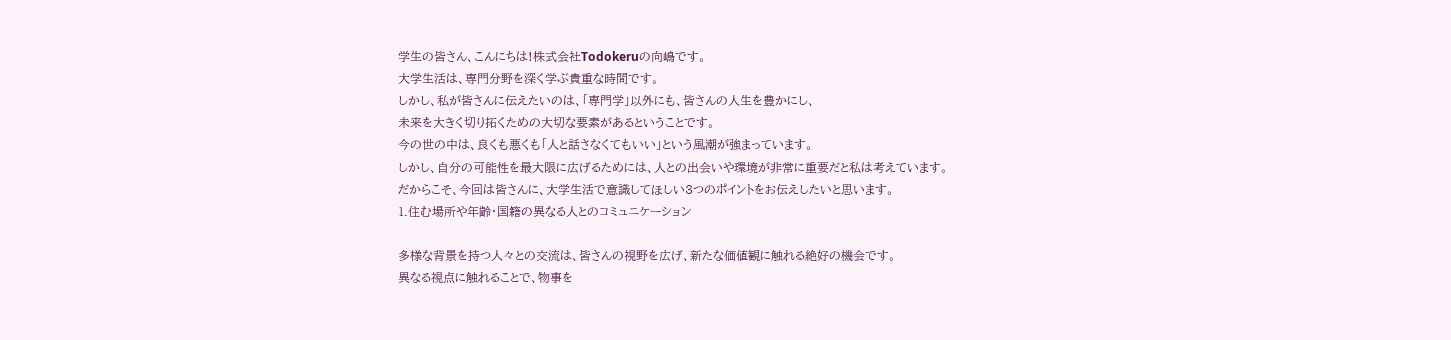学生の皆さん、こんにちは!株式会社Todokeruの向嶋です。
大学生活は、専門分野を深く学ぶ貴重な時間です。
しかし、私が皆さんに伝えたいのは、「専門学」以外にも、皆さんの人生を豊かにし、
未来を大きく切り拓くための大切な要素があるということです。
今の世の中は、良くも悪くも「人と話さなくてもいい」という風潮が強まっています。
しかし、自分の可能性を最大限に広げるためには、人との出会いや環境が非常に重要だと私は考えています。
だからこそ、今回は皆さんに、大学生活で意識してほしい3つのポイントをお伝えしたいと思います。
1.住む場所や年齢・国籍の異なる人とのコミュニケーション

多様な背景を持つ人々との交流は、皆さんの視野を広げ、新たな価値観に触れる絶好の機会です。
異なる視点に触れることで、物事を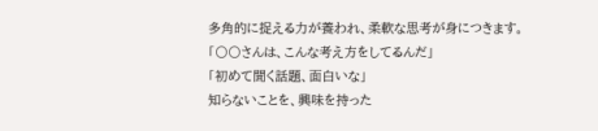多角的に捉える力が養われ、柔軟な思考が身につきます。
「〇〇さんは、こんな考え方をしてるんだ」
「初めて聞く話題、面白いな」
知らないことを、興味を持った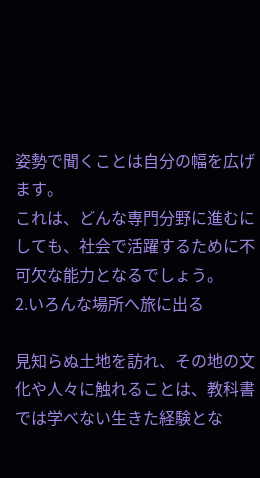姿勢で聞くことは自分の幅を広げます。
これは、どんな専門分野に進むにしても、社会で活躍するために不可欠な能力となるでしょう。
2.いろんな場所へ旅に出る

見知らぬ土地を訪れ、その地の文化や人々に触れることは、教科書では学べない生きた経験とな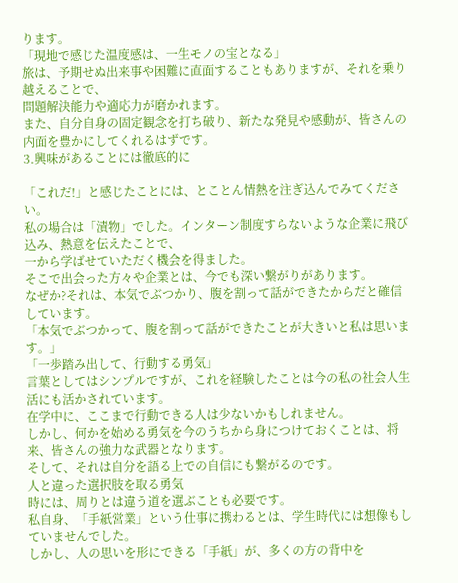ります。
「現地で感じた温度感は、一生モノの宝となる」
旅は、予期せぬ出来事や困難に直面することもありますが、それを乗り越えることで、
問題解決能力や適応力が磨かれます。
また、自分自身の固定観念を打ち破り、新たな発見や感動が、皆さんの内面を豊かにしてくれるはずです。
3.興味があることには徹底的に

「これだ!」と感じたことには、とことん情熱を注ぎ込んでみてください。
私の場合は「漬物」でした。インターン制度すらないような企業に飛び込み、熱意を伝えたことで、
一から学ばせていただく機会を得ました。
そこで出会った方々や企業とは、今でも深い繋がりがあります。
なぜか?それは、本気でぶつかり、腹を割って話ができたからだと確信しています。
「本気でぶつかって、腹を割って話ができたことが大きいと私は思います。」
「一歩踏み出して、行動する勇気」
言葉としてはシンプルですが、これを経験したことは今の私の社会人生活にも活かされています。
在学中に、ここまで行動できる人は少ないかもしれません。
しかし、何かを始める勇気を今のうちから身につけておくことは、将来、皆さんの強力な武器となります。
そして、それは自分を語る上での自信にも繋がるのです。
人と違った選択肢を取る勇気
時には、周りとは違う道を選ぶことも必要です。
私自身、「手紙営業」という仕事に携わるとは、学生時代には想像もしていませんでした。
しかし、人の思いを形にできる「手紙」が、多くの方の背中を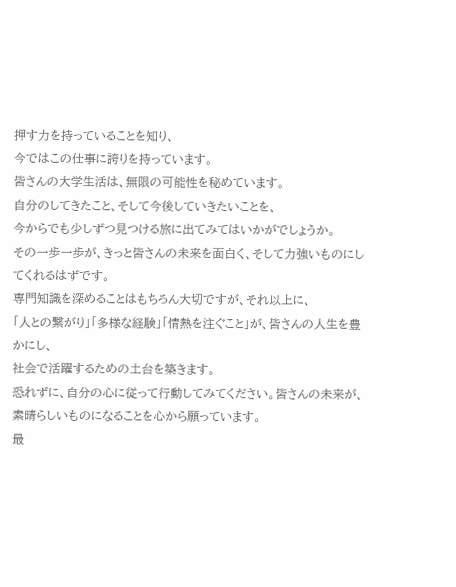押す力を持っていることを知り、
今ではこの仕事に誇りを持っています。
皆さんの大学生活は、無限の可能性を秘めています。
自分のしてきたこと、そして今後していきたいことを、
今からでも少しずつ見つける旅に出てみてはいかがでしょうか。
その一歩一歩が、きっと皆さんの未来を面白く、そして力強いものにしてくれるはずです。
専門知識を深めることはもちろん大切ですが、それ以上に、
「人との繋がり」「多様な経験」「情熱を注ぐこと」が、皆さんの人生を豊かにし、
社会で活躍するための土台を築きます。
恐れずに、自分の心に従って行動してみてください。皆さんの未来が、素晴らしいものになることを心から願っています。
最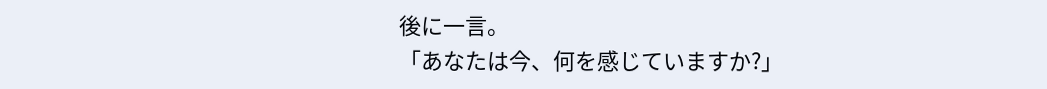後に一言。
「あなたは今、何を感じていますか?」